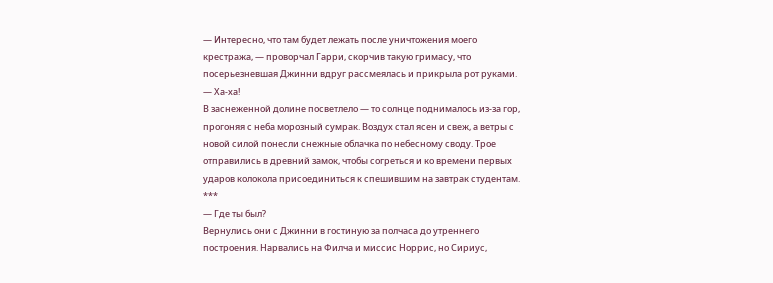— Интересно, что там будет лежать после уничтожения моего крестража, — проворчал Гарри, скорчив такую гримасу, что посерьезневшая Джинни вдруг рассмеялась и прикрыла рот руками.
— Ха-ха!
В заснеженной долине посветлело — то солнце поднималось из-за гор, прогоняя с неба морозный сумрак. Воздух стал ясен и свеж, а ветры с новой силой понесли снежные облачка по небесному своду. Трое отправились в древний замок, чтобы согреться и ко времени первых ударов колокола присоединиться к спешившим на завтрак студентам.
***
— Где ты был?
Вернулись они с Джинни в гостиную за полчаса до утреннего построения. Нарвались на Филча и миссис Норрис, но Сириус,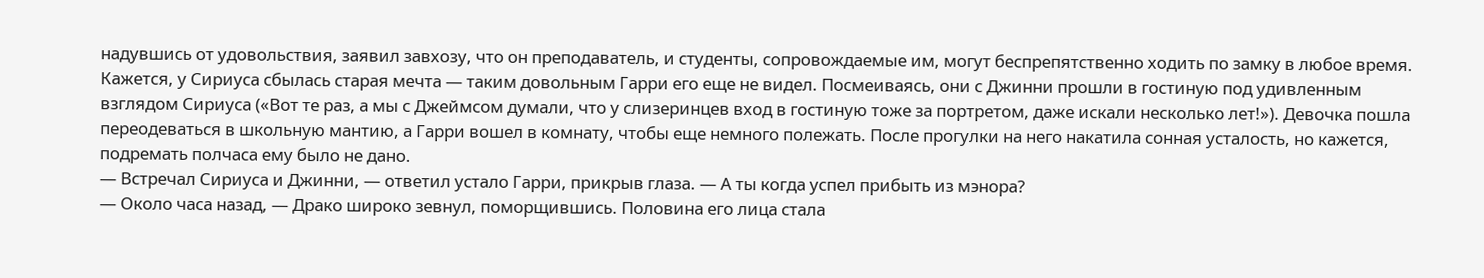надувшись от удовольствия, заявил завхозу, что он преподаватель, и студенты, сопровождаемые им, могут беспрепятственно ходить по замку в любое время. Кажется, у Сириуса сбылась старая мечта — таким довольным Гарри его еще не видел. Посмеиваясь, они с Джинни прошли в гостиную под удивленным взглядом Сириуса («Вот те раз, а мы с Джеймсом думали, что у слизеринцев вход в гостиную тоже за портретом, даже искали несколько лет!»). Девочка пошла переодеваться в школьную мантию, а Гарри вошел в комнату, чтобы еще немного полежать. После прогулки на него накатила сонная усталость, но кажется, подремать полчаса ему было не дано.
— Встречал Сириуса и Джинни, — ответил устало Гарри, прикрыв глаза. — А ты когда успел прибыть из мэнора?
— Около часа назад, — Драко широко зевнул, поморщившись. Половина его лица стала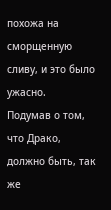похожа на сморщенную сливу, и это было ужасно.
Подумав о том, что Драко, должно быть, так же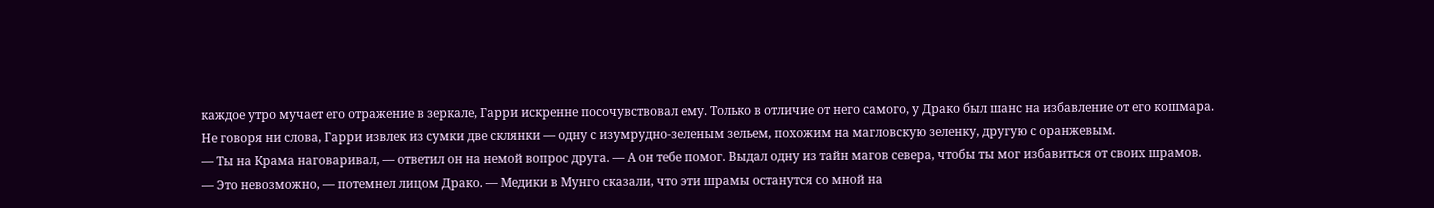каждое утро мучает его отражение в зеркале, Гарри искренне посочувствовал ему. Только в отличие от него самого, у Драко был шанс на избавление от его кошмара.
Не говоря ни слова, Гарри извлек из сумки две склянки — одну с изумрудно-зеленым зельем, похожим на магловскую зеленку, другую с оранжевым.
— Ты на Крама наговаривал, — ответил он на немой вопрос друга. — А он тебе помог. Выдал одну из тайн магов севера, чтобы ты мог избавиться от своих шрамов.
— Это невозможно, — потемнел лицом Драко. — Медики в Мунго сказали, что эти шрамы останутся со мной на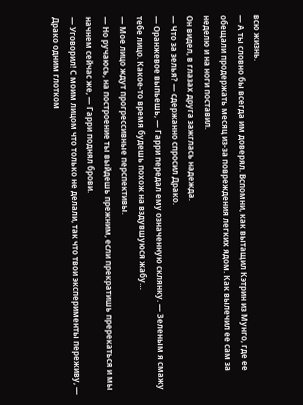всю жизнь.
— А ты словно бы всегда им доверял. Вспомни, как вытащил Кэтрин из Мунго, где ее обещали продержать месяц из-за повреждения легких ядом. Как вылечил ее сам за неделю и на ноги поставил.
Он видел, в глазах друга зажглась надежда.
— Что за зелья? — сдержанно спросил Драко.
— Оранжевое выпьешь, — Гарри передал ему означенную склянку. — Зеленым я смажу тебе лицо. Какое-то время будешь похож на вздувшуюся жабу…
— Мое лицо ждут прогрессивные перспективы.
— Но ручаюсь, на построение ты выйдешь прежним, если прекратишь пререкаться и мы начнем сейчас же, — Гарри поднял брови.
— Уговорил! С моим лицом что только не делали, так что твои эксперименты переживу, — Драко одним глотком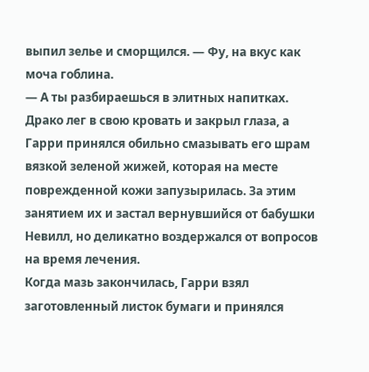выпил зелье и сморщился. — Фу, на вкус как моча гоблина.
— А ты разбираешься в элитных напитках.
Драко лег в свою кровать и закрыл глаза, а Гарри принялся обильно смазывать его шрам вязкой зеленой жижей, которая на месте поврежденной кожи запузырилась. За этим занятием их и застал вернувшийся от бабушки Невилл, но деликатно воздержался от вопросов на время лечения.
Когда мазь закончилась, Гарри взял заготовленный листок бумаги и принялся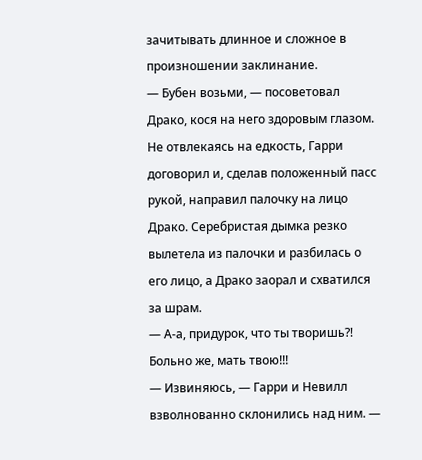зачитывать длинное и сложное в произношении заклинание.
— Бубен возьми, — посоветовал Драко, кося на него здоровым глазом.
Не отвлекаясь на едкость, Гарри договорил и, сделав положенный пасс рукой, направил палочку на лицо Драко. Серебристая дымка резко вылетела из палочки и разбилась о его лицо, а Драко заорал и схватился за шрам.
— А-а, придурок, что ты творишь?! Больно же, мать твою!!!
— Извиняюсь, — Гарри и Невилл взволнованно склонились над ним. —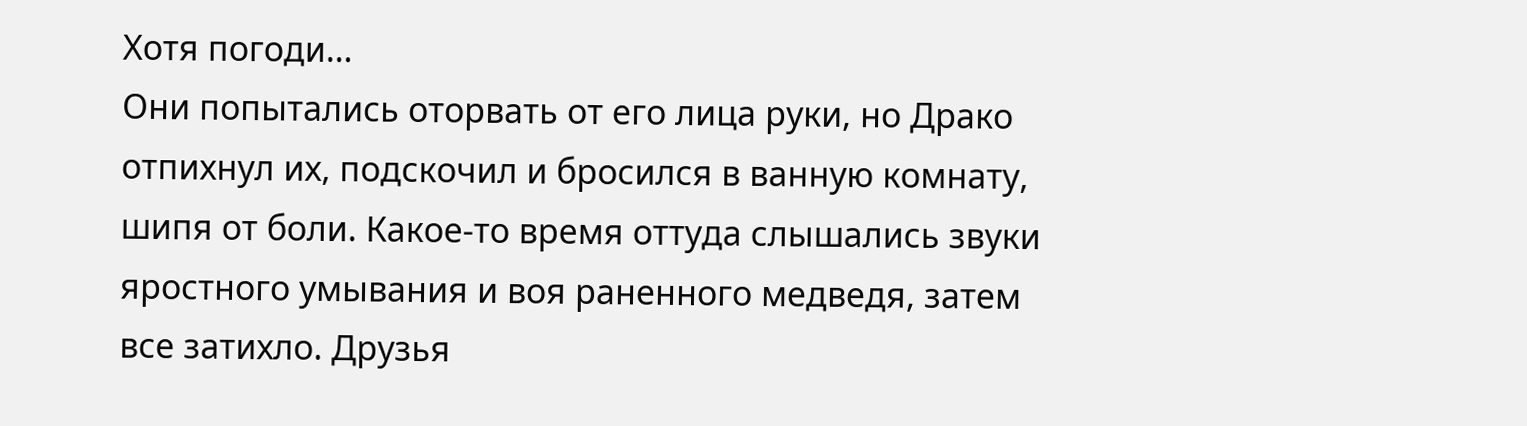Хотя погоди…
Они попытались оторвать от его лица руки, но Драко отпихнул их, подскочил и бросился в ванную комнату, шипя от боли. Какое-то время оттуда слышались звуки яростного умывания и воя раненного медведя, затем все затихло. Друзья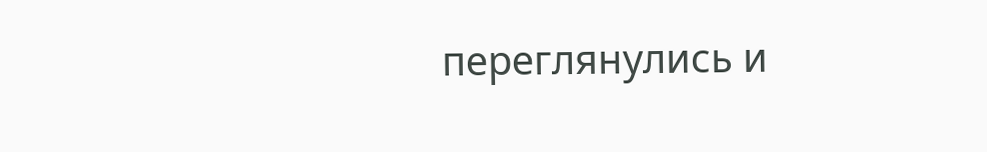переглянулись и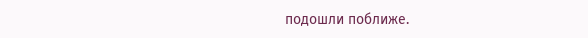подошли поближе.